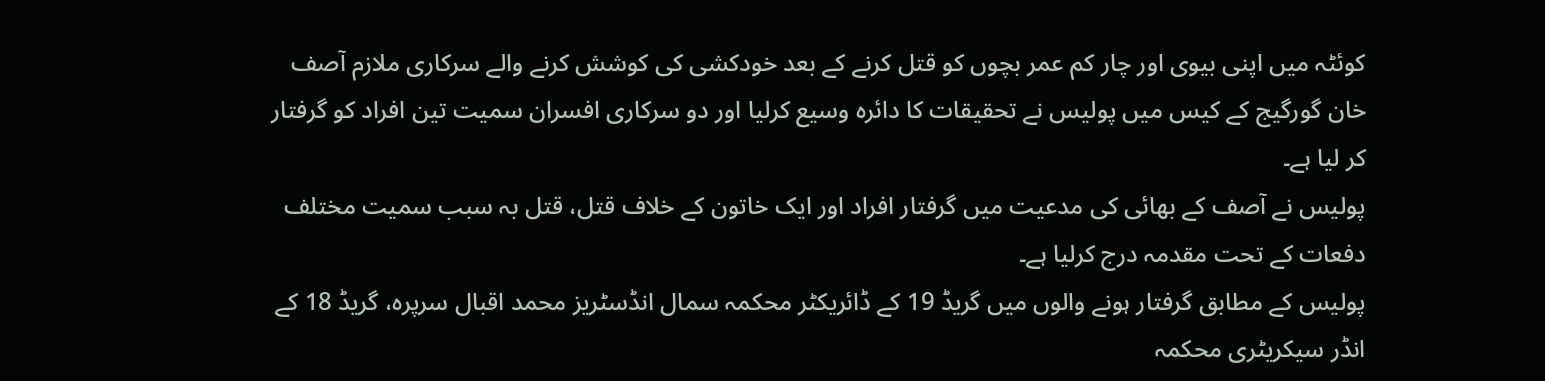کوئٹہ میں اپنی بیوی اور چار کم عمر بچوں کو قتل کرنے کے بعد خودکشی کی کوشش کرنے والے سرکاری ملازم آصف خان گورگیج کے کیس میں پولیس نے تحقیقات کا دائرہ وسیع کرلیا اور دو سرکاری افسران سمیت تین افراد کو گرفتار کر لیا ہے۔
پولیس نے آصف کے بھائی کی مدعیت میں گرفتار افراد اور ایک خاتون کے خلاف قتل، قتل بہ سبب سمیت مختلف دفعات کے تحت مقدمہ درج کرلیا ہے۔
پولیس کے مطابق گرفتار ہونے والوں میں گریڈ 19 کے ڈائریکٹر محکمہ سمال انڈسٹریز محمد اقبال سرپرہ، گریڈ 18 کے انڈر سیکریٹری محکمہ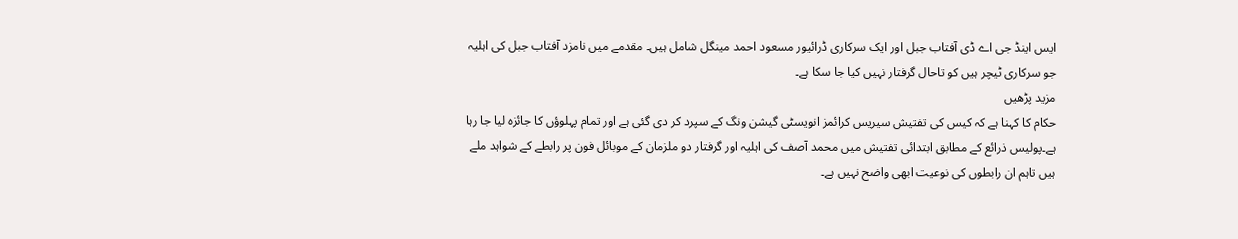ایس اینڈ جی اے ڈی آفتاب جبل اور ایک سرکاری ڈرائیور مسعود احمد مینگل شامل ہیں۔ مقدمے میں نامزد آفتاب جبل کی اہلیہ جو سرکاری ٹیچر ہیں کو تاحال گرفتار نہیں کیا جا سکا ہے۔
مزید پڑھیں
حکام کا کہنا ہے کہ کیس کی تفتیش سیریس کرائمز انویسٹی گیشن ونگ کے سپرد کر دی گئی ہے اور تمام پہلوؤں کا جائزہ لیا جا رہا ہے۔پولیس ذرائع کے مطابق ابتدائی تفتیش میں محمد آصف کی اہلیہ اور گرفتار دو ملزمان کے موبائل فون پر رابطے کے شواہد ملے ہیں تاہم ان رابطوں کی نوعیت ابھی واضح نہیں ہے۔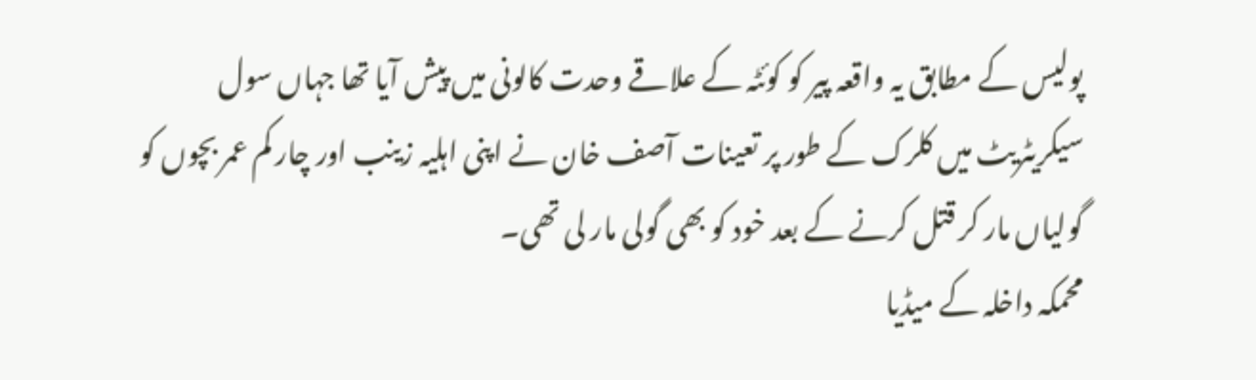پولیس کے مطابق یہ واقعہ پیر کو کوئٹہ کے علاقے وحدت کالونی میں پیش آیا تھا جہاں سول سیکریٹریٹ میں کلرک کے طور پر تعینات آصف خان نے اپنی اہلیہ زینب اور چار کم عمر بچوں کو گولیاں مار کر قتل کرنے کے بعد خود کو بھی گولی مار لی تھی۔
محمکہ داخلہ کے میڈیا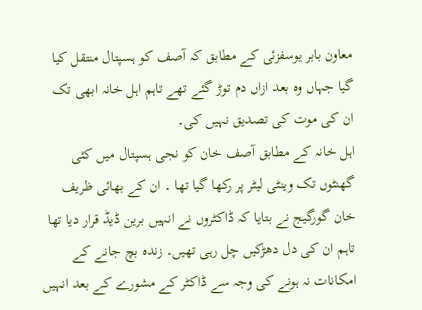معاون بابر یوسفزئی کے مطابق کہ آصف کو ہسپتال منتقل کیا گیا جہاں وہ بعد ازاں دم توڑ گئے تھے تاہم اہل خانہ ابھی تک ان کی موت کی تصدیق نہیں کی۔
اہل خانہ کے مطابق آصف خان کو نجی ہسپتال میں کئی گھنٹوں تک وینٹی لیٹر پر رکھا گیا تھا ۔ ان کے بھائی ظریف خان گورگیج نے بتایا کہ ڈاکٹروں نے انہیں برین ڈیڈ قرار دیا تھا تاہم ان کی دل دھڑکیں چل رہی تھیں۔ زندہ بچ جانے کے امکانات نہ ہونے کی وجہ سے ڈاکٹر کے مشورے کے بعد انہیں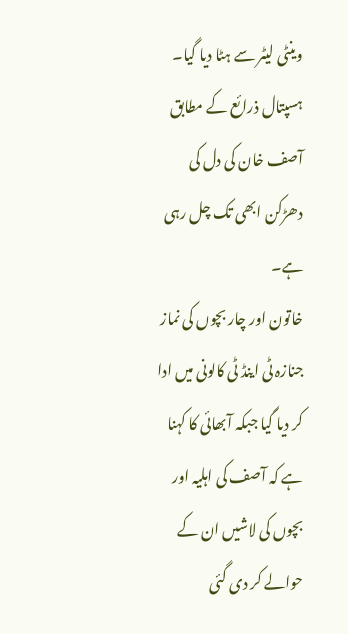وینٹی لیٹر سے ہٹا دیا گیا۔
ہسپتال ذرائع کے مطابق آصف خان کی دل کی دھڑکن ابھی تک چل رہی ہے۔
خاتون اور چار بچوں کی نماز جنازہ ٹی اینڈ ٹی کالونی میں ادا کر دیا گیا جبکہ آبھائی کا کہنا ہے کہ آصف کی اہلیہ اور بچوں کی لاشیں ان کے حوالے کر دی گئی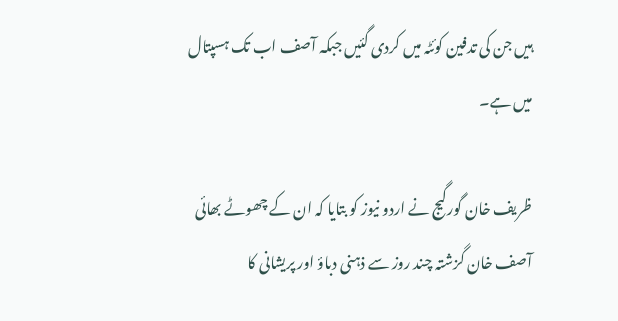ہیں جن کی تدفین کوئٹہ میں کردی گئیں جبکہ آصف اب تک ہسپتال میں ہے۔

ظریف خان گورگیج نے اردو نیوز کو بتایا کہ ان کے چھوٹے بھائی آصف خان گزشتہ چند روز سے ذہنی دباؤ اور پریشانی کا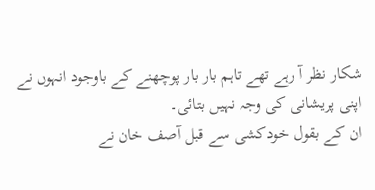شکار نظر آ رہے تھے تاہم بار بار پوچھنے کے باوجود انہوں نے اپنی پریشانی کی وجہ نہیں بتائی۔
ان کے بقول خودکشی سے قبل آصف خان نے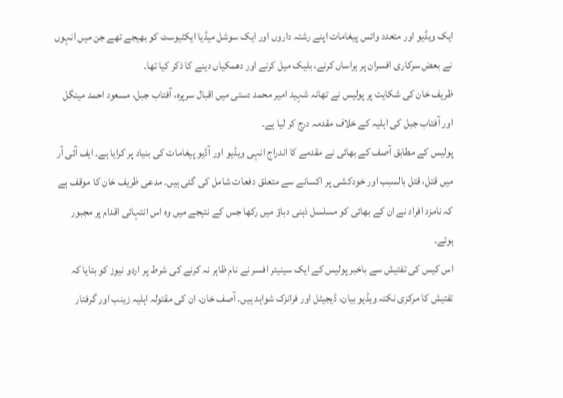ایک ویڈیو اور متعدد وائس پیغامات اپنے رشتہ داروں اور ایک سوشل میڈیا ایکٹیوسٹ کو بھیجے تھے جن میں انہوں نے بعض سرکاری افسران پر ہراساں کرنے، بلیک میل کرنے اور دھمکیاں دینے کا ذکر کیا تھا۔
ظریف خان کی شکایت پر پولیس نے تھانہ شہید امیر محمد دستی میں اقبال سرپرہ، آفتاب جبل، مسعود احمد مینگل اور آفتاب جبل کی اہلیہ کے خلاف مقدمہ درج کر لیا ہے۔
پولیس کے مطابق آصف کے بھائی نے مقدمے کا اندراج انہی ویڈیو اور آڈیو پیغامات کی بنیاد پر کرایا ہے۔ ایف آئی آر میں قتل، قتل بالسبب اور خودکشی پر اکسانے سے متعلق دفعات شامل کی گئی ہیں۔ مدعی ظریف خان کا موقف ہے کہ نامزد افراد نے ان کے بھائی کو مسلسل ذہنی دباؤ میں رکھا جس کے نتیجے میں وہ اس انتہائی اقدام پر مجبور ہوئے۔
اس کیس کی تفتیش سے باخبر پولیس کے ایک سینیئر افسر نے نام ظاہر نہ کرنے کی شرط پر اردو نیوز کو بتایا کہ تفتیش کا مرکزی نکتہ ویڈیو بیان، ڈیجیٹل اور فرانزک شواہد ہیں۔ آصف خان، ان کی مقتولہ اہلیہ زینب اور گرفتار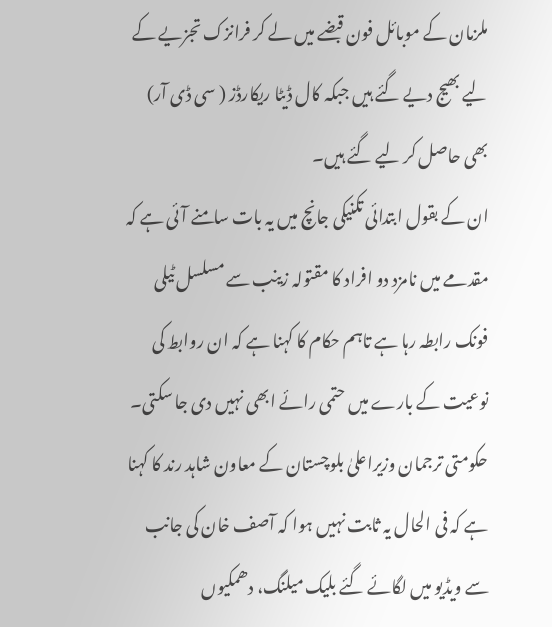ملزمان کے موبائل فون قبضے میں لے کر فرانزک تجزیے کے لیے بھیج دیے گئے ہیں جبکہ کال ڈیٹا ریکارڈز ( سی ڈی آر) بھی حاصل کر لیے گئے ہیں۔
ان کے بقول ابتدائی تکنیکی جانچ میں یہ بات سامنے آئی ہے کہ مقدمے میں نامزد دو افراد کا مقتولہ زینب سے مسلسل ٹیلی فونک رابطہ رہا ہے تاہم حکام کا کہنا ہے کہ ان روابط کی نوعیت کے بارے میں حتمی رائے ابھی نہیں دی جا سکتی۔
حکومتی ترجمان وزیراعلیٰ بلوچستان کے معاون شاہد رند کا کہنا ہے کہ فی الحال یہ ثابت نہیں ہوا کہ آصف خان کی جانب سے ویڈیو میں لگائے گئے بلیک میلنگ، دھمکیوں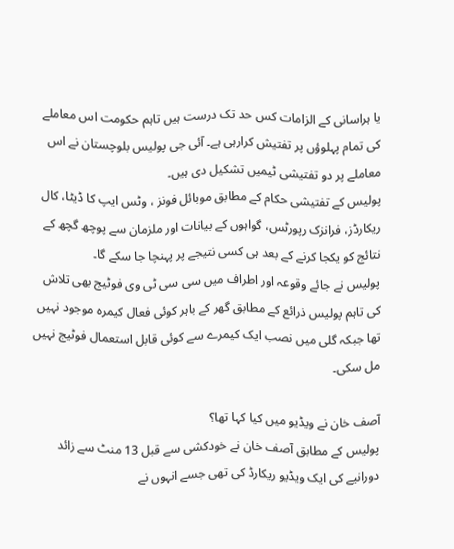یا ہراسانی کے الزامات کس حد تک درست ہیں تاہم حکومت اس معاملے کی تمام پہلوؤں پر تفتیش کرارہی ہے۔ آئی جی پولیس بلوچستان نے اس معاملے پر دو تفتیشی ٹیمیں تشکیل دی ہیں۔
پولیس کے تفتیشی حکام کے مطابق موبائل فونز ، وٹس ایپ کا ڈیٹا، کال ریکارڈز، فرانزک رپورٹس، گواہوں کے بیانات اور ملزمان سے پوچھ گچھ کے نتائج کو یکجا کرنے کے بعد ہی کسی نتیجے پر پہنچا جا سکے گا۔
پولیس نے جائے وقوعہ اور اطراف میں سی سی ٹی وی فوٹیج بھی تلاش کی تاہم پولیس ذرائع کے مطابق گھر کے باہر کوئی فعال کیمرہ موجود نہیں تھا جبکہ گلی میں نصب ایک کیمرے سے کوئی قابل استعمال فوٹیج نہیں مل سکی۔

آصف خان نے ویڈیو میں کیا کہا تھا؟
پولیس کے مطابق آصف خان نے خودکشی سے قبل 13 منٹ سے زائد دورانیے کی ایک ویڈیو ریکارڈ کی تھی جسے انہوں نے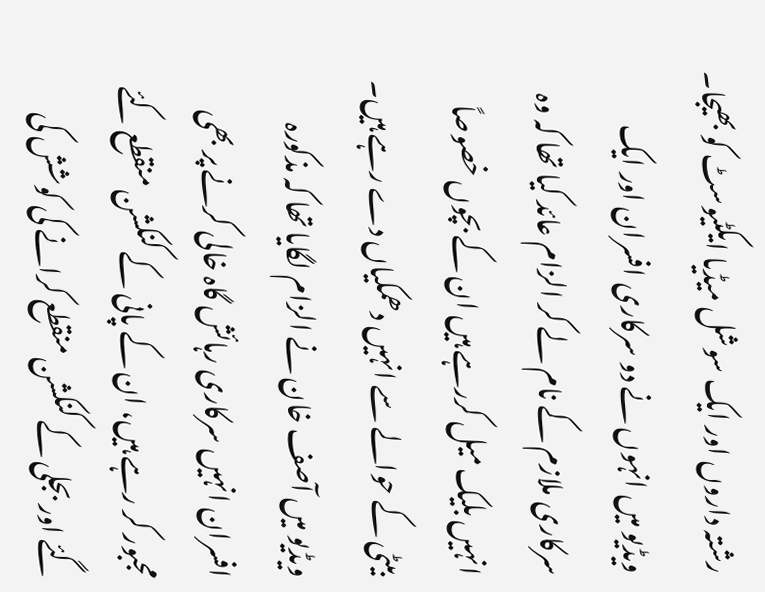رشتہ داروں اور ایک سوشل میڈیا ایکٹیوسٹ کو بھیجا۔ ویڈیو میں انہوں نے دو سرکاری افسران اور ایک سرکاری ملازم کے نام لے کر الزام عائد کیا تھا کہ وہ انہیں بلیک میل کررہے ہیں ان کے بچوں خصوصاً بیٹی کے حوالے سے انہیں دھمکیاں دے رہے ہیں۔
ویڈیو میں آصف خان نے الزام لگایا تھا کہ مذکورہ افسران انہیں سرکاری رہائش گاہ خالی کرنے پر بھی مجبور کر رہے ہیں، ان کے پانی کے کنکشن منقطع کئے گئے اور بجلی کے کنکشن منقطع کرانے کی کوشش کی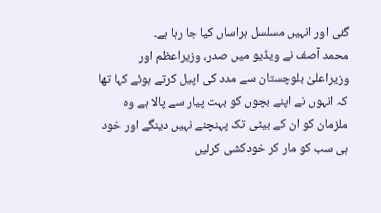گئی اور انہیں مسلسل ہراساں کیا جا رہا ہے۔
محمد آصف نے ویڈیو میں صدر، وزیراعظم اور وزیراعلیٰ بلوچستان سے مدد کی اپیل کرتے ہوئے کہا تھا کہ انہوں نے اپنے بچوں کو بہت پیار سے پالا ہے وہ ملزمان کو ان کے بیٹی تک پہنچنے نہیں دینگے اور خود ہی سب کو مار کر خودکشی کرلیں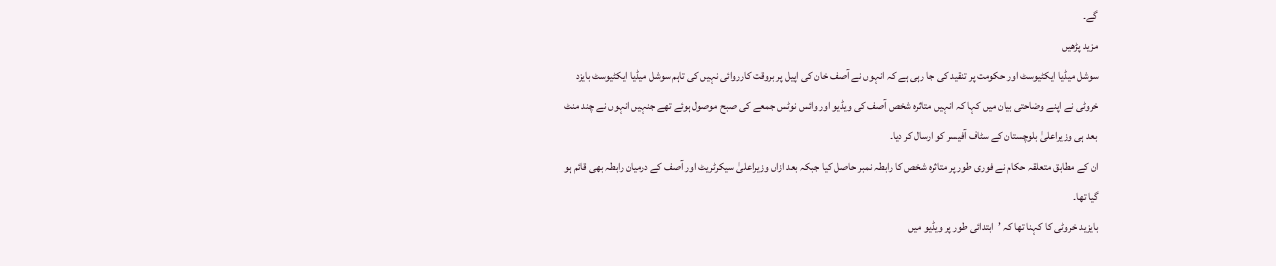گے۔
مزید پڑھیں
سوشل میڈیا ایکٹیوسٹ اور حکومت پر تنقید کی جا رہی ہے کہ انہوں نے آصف خان کی اپیل پر بروقت کارروائی نہیں کی تاہم سوشل میڈیا ایکٹیوسٹ بایزد خروٹی نے اپنے وضاحتی بیان میں کہا کہ انہیں متاثرہ شخص آصف کی ویڈیو اور وائس نوٹس جمعے کی صبح موصول ہوئے تھے جنہیں انہوں نے چند منٹ بعد ہی وزیراعلیٰ بلوچستان کے سٹاف آفیسر کو ارسال کر دیا۔
ان کے مطابق متعلقہ حکام نے فوری طور پر متاثرہ شخص کا رابطہ نمبر حاصل کیا جبکہ بعد ازاں وزیراعلیٰ سیکرٹریٹ اور آصف کے درمیان رابطہ بھی قائم ہو گیا تھا۔
بایزید خروٹی کا کہنا تھا کہ ’ابتدائی طور پر ویڈیو میں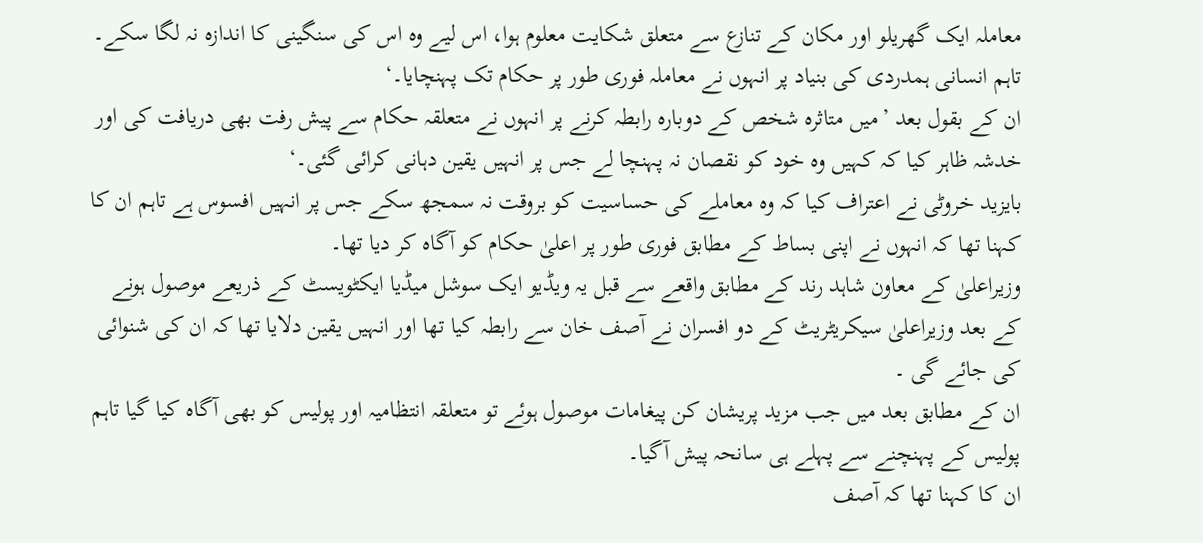معاملہ ایک گھریلو اور مکان کے تنازع سے متعلق شکایت معلوم ہوا، اس لیے وہ اس کی سنگینی کا اندازہ نہ لگا سکے۔ تاہم انسانی ہمدردی کی بنیاد پر انہوں نے معاملہ فوری طور پر حکام تک پہنچایا۔‘
ان کے بقول بعد ’میں متاثرہ شخص کے دوبارہ رابطہ کرنے پر انہوں نے متعلقہ حکام سے پیش رفت بھی دریافت کی اور خدشہ ظاہر کیا کہ کہیں وہ خود کو نقصان نہ پہنچا لے جس پر انہیں یقین دہانی کرائی گئی۔‘
بایزید خروٹی نے اعتراف کیا کہ وہ معاملے کی حساسیت کو بروقت نہ سمجھ سکے جس پر انہیں افسوس ہے تاہم ان کا کہنا تھا کہ انہوں نے اپنی بساط کے مطابق فوری طور پر اعلیٰ حکام کو آگاہ کر دیا تھا۔
وزیراعلیٰ کے معاون شاہد رند کے مطابق واقعے سے قبل یہ ویڈیو ایک سوشل میڈیا ایکٹویسٹ کے ذریعے موصول ہونے کے بعد وزیراعلیٰ سیکریٹریٹ کے دو افسران نے آصف خان سے رابطہ کیا تھا اور انہیں یقین دلایا تھا کہ ان کی شنوائی کی جائے گی ۔
ان کے مطابق بعد میں جب مزید پریشان کن پیغامات موصول ہوئے تو متعلقہ انتظامیہ اور پولیس کو بھی آگاہ کیا گیا تاہم پولیس کے پہنچنے سے پہلے ہی سانحہ پیش آگیا۔
ان کا کہنا تھا کہ آصف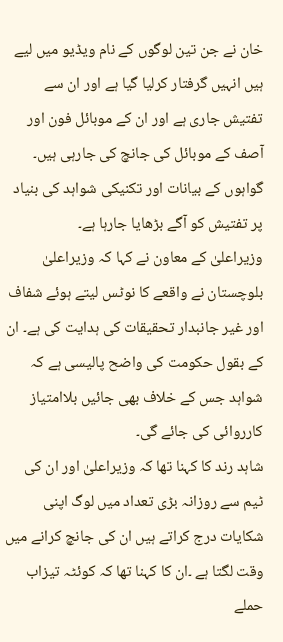خان نے جن تین لوگوں کے نام ویڈیو میں لیے ہیں انہیں گرفتار کرلیا گیا ہے اور ان سے تفتیش جاری ہے اور ان کے موبائل فون اور آصف کے موبائل کی جانچ کی جارہی ہیں۔ گواہوں کے بیانات اور تکنیکی شواہد کی بنیاد پر تفتیش کو آگے بڑھایا جارہا ہے۔
وزیراعلیٰ کے معاون نے کہا کہ وزیراعلیٰ بلوچستان نے واقعے کا نوٹس لیتے ہوئے شفاف اور غیر جانبدار تحقیقات کی ہدایت کی ہے۔ ان کے بقول حکومت کی واضح پالیسی ہے کہ شواہد جس کے خلاف بھی جائیں بلاامتیاز کارروائی کی جائے گی۔
شاہد رند کا کہنا تھا کہ وزیراعلیٰ اور ان کی ٹیم سے روزانہ بڑی تعداد میں لوگ اپنی شکایات درج کراتے ہیں ان کی جانچ کرانے میں وقت لگتا ہے ۔ان کا کہنا تھا کہ کوئٹہ تیزاب حملے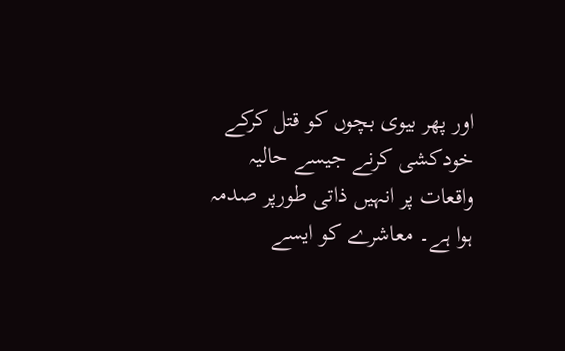اور پھر بیوی بچوں کو قتل کرکے خودکشی کرنے جیسے حالیہ واقعات پر انہیں ذاتی طورپر صدمہ ہوا ہے۔ معاشرے کو ایسے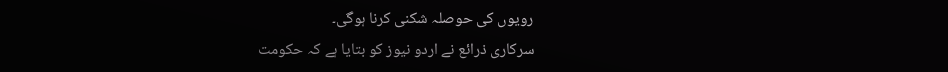رویوں کی حوصلہ شکنی کرنا ہوگی۔
سرکاری ذرائع نے اردو نیوز کو بتایا ہے کہ حکومت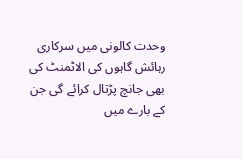وحدت کالونی میں سرکاری رہائش گاہوں کی الاٹمنٹ کی بھی جانچ پڑتال کرائے گی جن کے بارے میں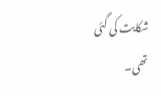شکایت کی گئی تھی۔